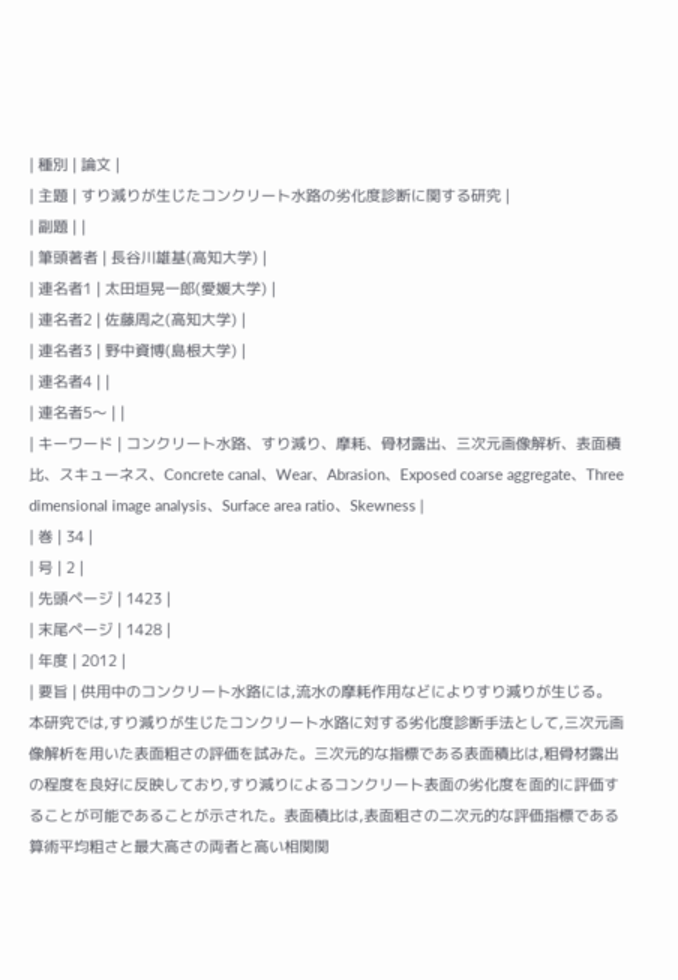| 種別 | 論文 |
| 主題 | すり減りが生じたコンクリート水路の劣化度診断に関する研究 |
| 副題 | |
| 筆頭著者 | 長谷川雄基(高知大学) |
| 連名者1 | 太田垣晃一郎(愛媛大学) |
| 連名者2 | 佐藤周之(高知大学) |
| 連名者3 | 野中資博(島根大学) |
| 連名者4 | |
| 連名者5〜 | |
| キーワード | コンクリート水路、すり減り、摩耗、骨材露出、三次元画像解析、表面積比、スキューネス、Concrete canal、Wear、Abrasion、Exposed coarse aggregate、Three dimensional image analysis、Surface area ratio、Skewness |
| 巻 | 34 |
| 号 | 2 |
| 先頭ページ | 1423 |
| 末尾ページ | 1428 |
| 年度 | 2012 |
| 要旨 | 供用中のコンクリート水路には,流水の摩耗作用などによりすり減りが生じる。本研究では,すり減りが生じたコンクリート水路に対する劣化度診断手法として,三次元画像解析を用いた表面粗さの評価を試みた。三次元的な指標である表面積比は,粗骨材露出の程度を良好に反映しており,すり減りによるコンクリート表面の劣化度を面的に評価することが可能であることが示された。表面積比は,表面粗さの二次元的な評価指標である算術平均粗さと最大高さの両者と高い相関関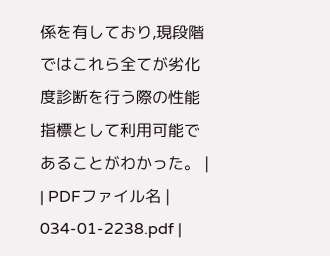係を有しており,現段階ではこれら全てが劣化度診断を行う際の性能指標として利用可能であることがわかった。 |
| PDFファイル名 | 034-01-2238.pdf |